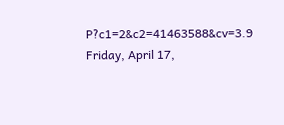P?c1=2&c2=41463588&cv=3.9
Friday, April 17,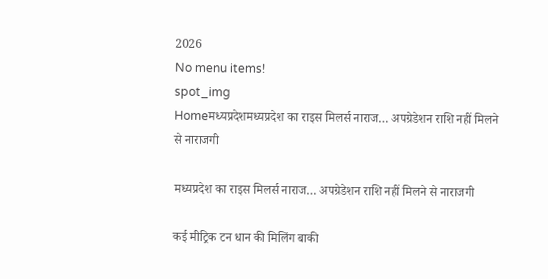2026
No menu items!
spot_img
Homeमध्यप्रदेशमध्यप्रदेश का राइस मिलर्स नाराज… अपग्रेडेशन राशि नहीं मिलने से नाराजगी

मध्यप्रदेश का राइस मिलर्स नाराज… अपग्रेडेशन राशि नहीं मिलने से नाराजगी

कई मीट्रिक टन धान की मिलिंग बाकी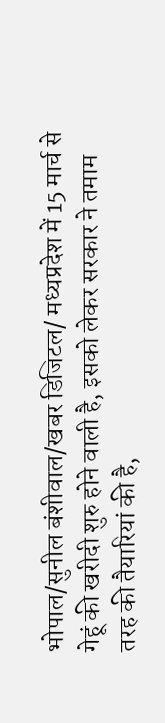भोपाल/सुनील बंशीवाल/खबर डिजिटल/ मध्यप्रदेश में 15 मार्च से गेहूं की खरीदी शुरु होने वाली है, इसको लेकर सरकार ने तमाम तरह की तैयारियां की है,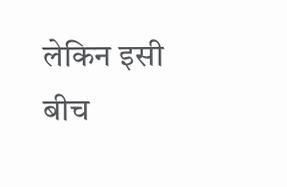लेकिन इसी बीच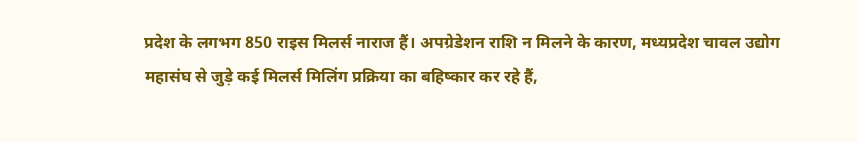प्रदेश के लगभग 850 राइस मिलर्स नाराज हैं। अपग्रेडेशन राशि न मिलने के कारण, मध्यप्रदेश चावल उद्योग महासंघ से जुड़े कई मिलर्स मिलिंग प्रक्रिया का बहिष्कार कर रहे हैं,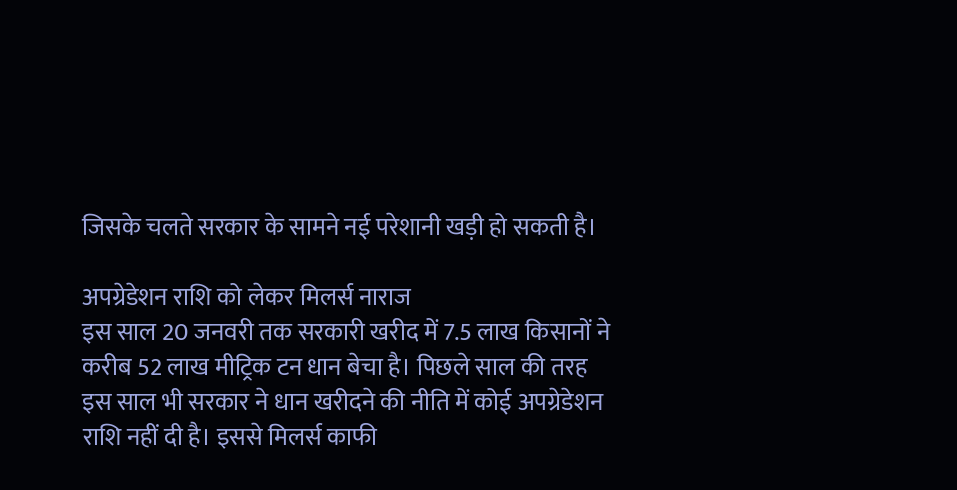जिसके चलते सरकार के सामने नई परेशानी खड़ी हो सकती है।

अपग्रेडेशन राशि को लेकर मिलर्स नाराज
इस साल 20 जनवरी तक सरकारी खरीद में 7.5 लाख किसानों ने करीब 52 लाख मीट्रिक टन धान बेचा है। पिछले साल की तरह इस साल भी सरकार ने धान खरीदने की नीति में कोई अपग्रेडेशन राशि नहीं दी है। इससे मिलर्स काफी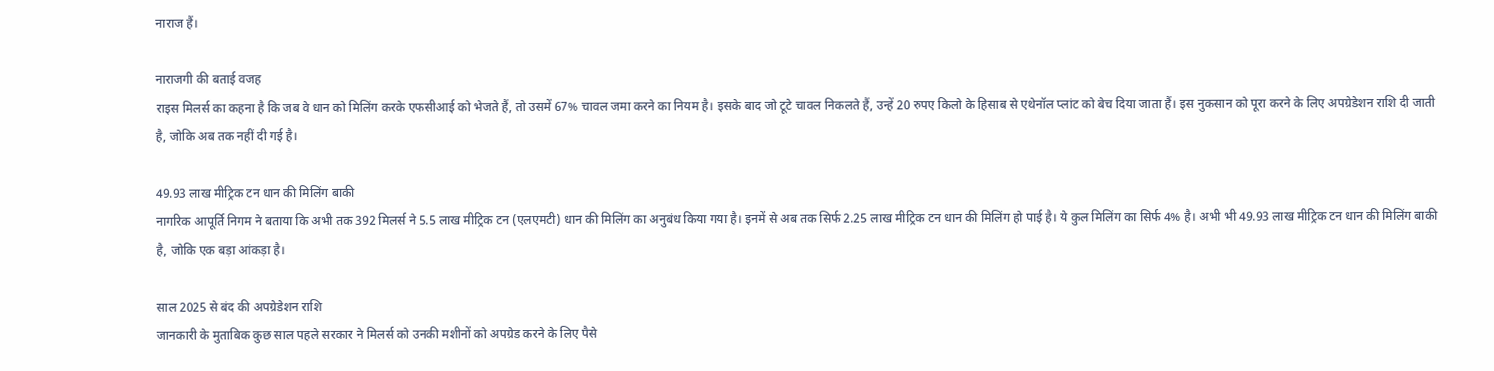नाराज हैं।

नाराजगी की बताई वजह
राइस मिलर्स का कहना है कि जब वे धान को मिलिंग करके एफसीआई को भेजते हैं, तो उसमें 67% चावल जमा करने का नियम है। इसके बाद जो टूटे चावल निकलते हैं, उन्हें 20 रुपए किलो के हिसाब से एथेनॉल प्लांट को बेच दिया जाता हैं। इस नुकसान को पूरा करने के लिए अपग्रेडेशन राशि दी जाती है, जोकि अब तक नहीं दी गई है।

49.93 लाख मीट्रिक टन धान की मिलिंग बाकी
नागरिक आपूर्ति निगम ने बताया कि अभी तक 392 मिलर्स ने 5.5 लाख मीट्रिक टन (एलएमटी) धान की मिलिंग का अनुबंध किया गया है। इनमें से अब तक सिर्फ 2.25 लाख मीट्रिक टन धान की मिलिंग हो पाई है। ये कुल मिलिंग का सिर्फ 4% है। अभी भी 49.93 लाख मीट्रिक टन धान की मिलिंग बाकी है, जोकि एक बड़ा आंकड़ा है।

साल 2025 से बंद की अपग्रेडेशन राशि
जानकारी के मुताबिक कुछ साल पहले सरकार ने मिलर्स को उनकी मशीनों को अपग्रेड करने के लिए पैसे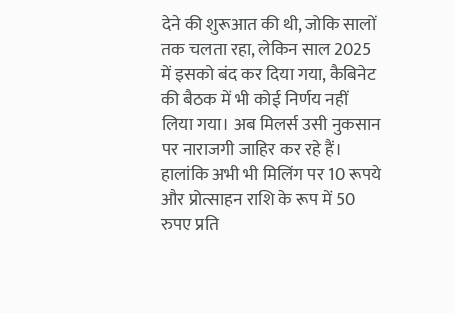देने की शुरूआत की थी, जोकि सालों तक चलता रहा, लेकिन साल 2025 में इसको बंद कर दिया गया, कैबिनेट की बैठक में भी कोई निर्णय नहीं लिया गया। अब मिलर्स उसी नुकसान पर नाराजगी जाहिर कर रहे हैं। हालांकि अभी भी मिलिंग पर 10 रूपये और प्रोत्साहन राशि के रूप में 50 रुपए प्रति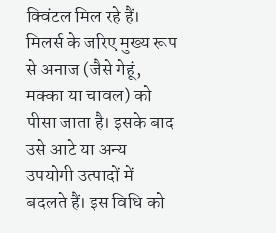क्विंटल मिल रहे हैं। मिलर्स के जरिए मुख्य रूप से अनाज (जैसे गेहूं, मक्का या चावल) को पीसा जाता है। इसके बाद उसे आटे या अन्य उपयोगी उत्पादों में बदलते हैं। इस विधि को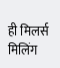ही मिलर्स मिलिंग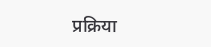प्रक्रिया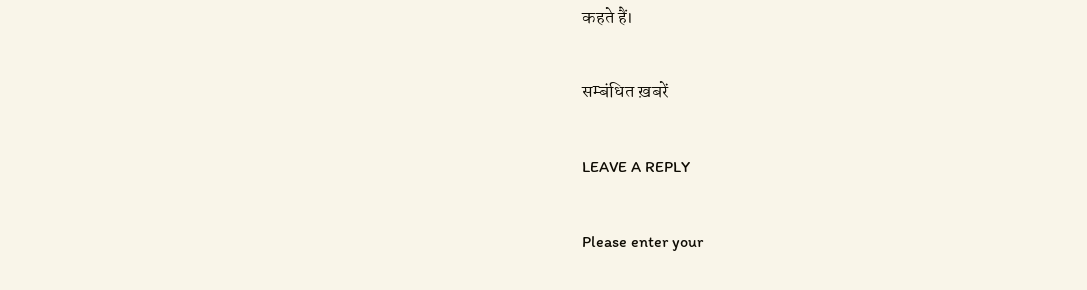कहते हैं।

सम्बंधित ख़बरें

LEAVE A REPLY

Please enter your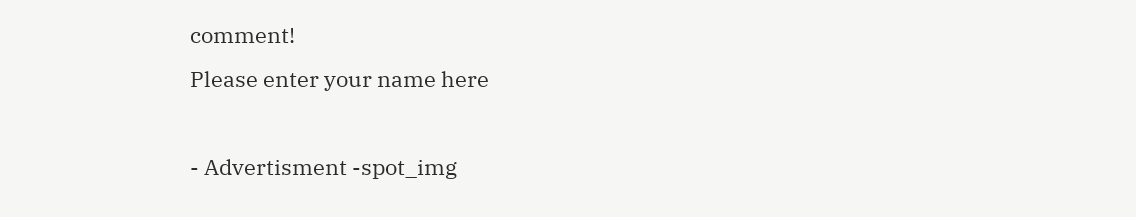comment!
Please enter your name here

- Advertisment -spot_img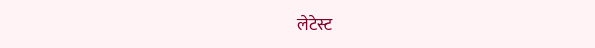लेटेस्ट